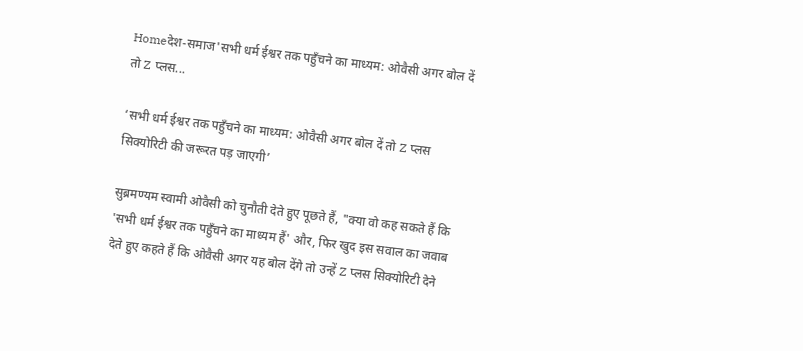Homeदेश-समाज'सभी धर्म ईश्वर तक पहुँचने का माध्यम: ओवैसी अगर बोल दें तो Z प्लस...

‘सभी धर्म ईश्वर तक पहुँचने का माध्यम: ओवैसी अगर बोल दें तो Z प्लस सिक्योरिटी की जरूरत पड़ जाएगी’

सुब्रमण्यम स्वामी ओवैसी को चुनौती देते हुए पूछते हैं, "क्या वो कह सकते हैं कि 'सभी धर्म ईश्वर तक पहुँचने का माध्यम हैं' और, फिर खुद इस सवाल का जवाब देते हुए कहते हैं कि ओवैसी अगर यह बोल देंगे तो उन्हें Z प्लस सिक्योरिटी देने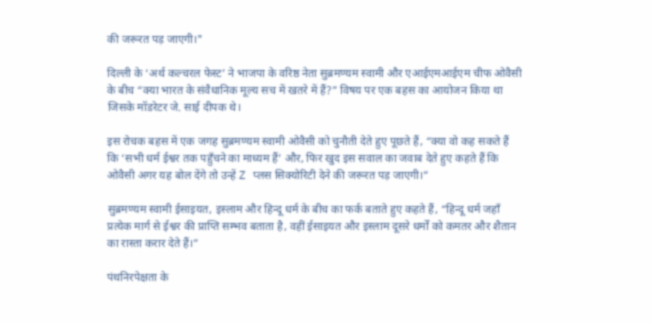की जरूरत पड़ जाएगी।"

दिल्ली के ‘अर्थ कल्चरल फेस्ट’ ने भाजपा के वरिष्ठ नेता सुब्रमण्यम स्वामी और एआईएमआईएम चीफ ओवैसी के बीच “क्या भारत के संवैधानिक मूल्य सच में खतरे में हैं?” विषय पर एक बहस का आयोजन किया था जिसके मॉडरेटर जे. साई दीपक थे।

इस रोचक बहस में एक जगह सुब्रमण्यम स्वामी ओवैसी को चुनौती देते हुए पूछते हैं, “क्या वो कह सकते हैं कि ‘सभी धर्म ईश्वर तक पहुँचने का माध्यम हैं’ और, फिर खुद इस सवाल का जवाब देते हुए कहते हैं कि ओवैसी अगर यह बोल देंगे तो उन्हें Z प्लस सिक्योरिटी देने की जरूरत पड़ जाएगी।”

सुब्रमण्यम स्वामी ईसाइयत, इस्लाम और हिन्दू धर्म के बीच का फर्क बताते हुए कहते हैं, “हिन्दू धर्म जहाँ प्रत्येक मार्ग से ईश्वर की प्राप्ति सम्भव बताता है, वहीं ईसाइयत और इस्लाम दूसरे धर्मों को कमतर और शैतान का रास्ता करार देते हैं।”

पंथनिरपेक्षता के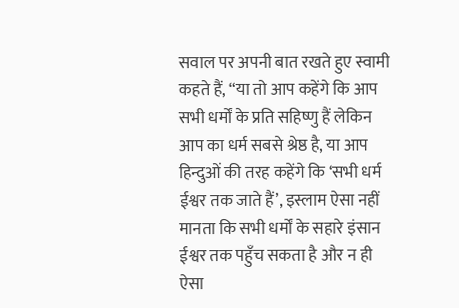सवाल पर अपनी बात रखते हुए स्वामी कहते हैं, “या तो आप कहेंगे कि आप सभी धर्मों के प्रति सहिष्णु हैं लेकिन आप का धर्म सबसे श्रेष्ठ है, या आप हिन्दुओं की तरह कहेंगे कि ‘सभी धर्म ईश्वर तक जाते हैं’, इस्लाम ऐसा नहीं मानता कि सभी धर्मों के सहारे इंसान ईश्वर तक पहुँच सकता है और न ही ऐसा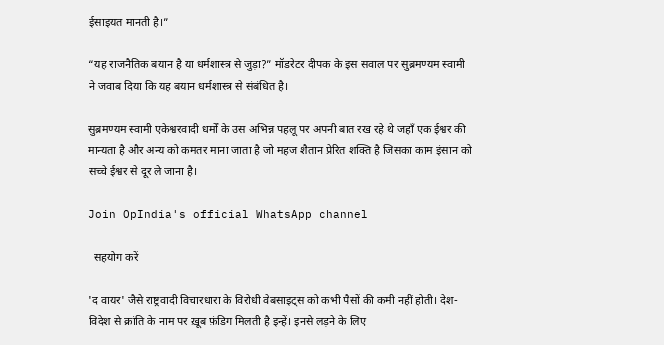ईसाइयत मानती है।”

“यह राजनैतिक बयान है या धर्मशास्त्र से जुड़ा?” मॉडरेटर दीपक के इस सवाल पर सुब्रमण्यम स्वामी ने जवाब दिया कि यह बयान धर्मशास्त्र से संबंधित है।

सुब्रमण्यम स्वामी एकेश्वरवादी धर्मों के उस अभिन्न पहलू पर अपनी बात रख रहे थे जहाँ एक ईश्वर की मान्यता है और अन्य को कमतर माना जाता है जो महज शैतान प्रेरित शक्ति है जिसका काम इंसान को सच्चे ईश्वर से दूर ले जाना है।

Join OpIndia's official WhatsApp channel

  सहयोग करें

'द वायर' जैसे राष्ट्रवादी विचारधारा के विरोधी वेबसाइट्स को कभी पैसों की कमी नहीं होती। देश-विदेश से क्रांति के नाम पर ख़ूब फ़ंडिग मिलती है इन्हें। इनसे लड़ने के लिए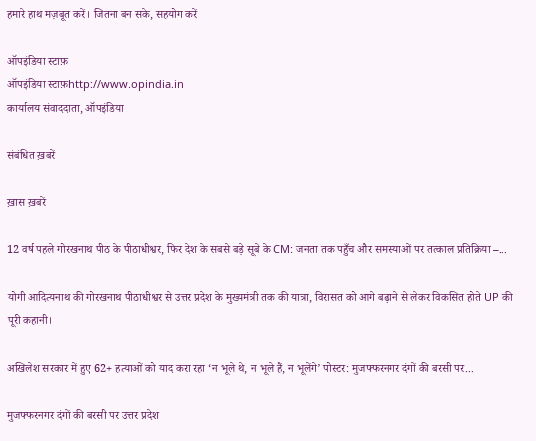हमारे हाथ मज़बूत करें। जितना बन सके, सहयोग करें

ऑपइंडिया स्टाफ़
ऑपइंडिया स्टाफ़http://www.opindia.in
कार्यालय संवाददाता, ऑपइंडिया

संबंधित ख़बरें

ख़ास ख़बरें

12 वर्ष पहले गोरखनाथ पीठ के पीठाधीश्वर, फिर देश के सबसे बड़े सूबे के CM: जनता तक पहुँच और समस्याओं पर तत्काल प्रतिक्रिया –...

योगी आदित्यनाथ की गोरखनाथ पीठाधीश्वर से उत्तर प्रदेश के मुख्यमंत्री तक की यात्रा, विरासत को आगे बढ़ाने से लेकर विकसित होते UP की पूरी कहानी।

अखिलेश सरकार में हुए 62+ हत्याओं को याद करा रहा ‘न भूले थे, न भूले हैं, न भूलेंगे’ पोस्टर: मुजफ्फरनगर दंगों की बरसी पर...

मुजफ्फरनगर दंगों की बरसी पर उत्तर प्रदेश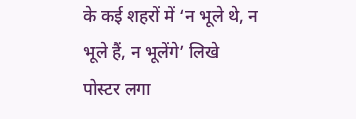के कई शहरों में ‘न भूले थे, न भूले हैं, न भूलेंगे’ लिखे पोस्टर लगा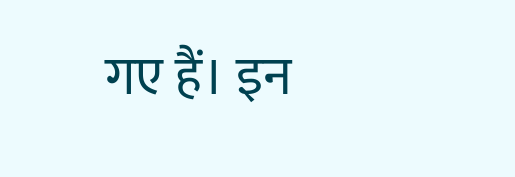गए हैं। इन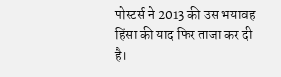पोस्टर्स ने 2013 की उस भयावह हिंसा की याद फिर ताजा कर दी है।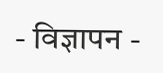- विज्ञापन -